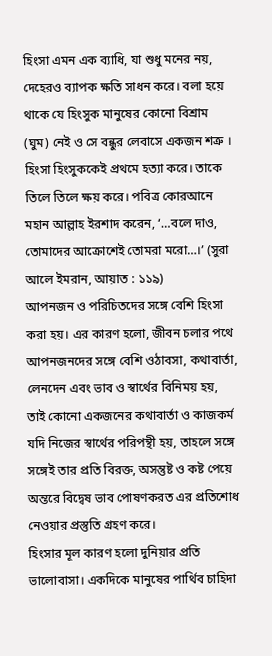হিংসা এমন এক ব্যাধি, যা শুধু মনের নয়, দেহেরও ব্যাপক ক্ষতি সাধন করে। বলা হয়ে থাকে যে হিংসুক মানুষের কোনো বিশ্রাম (ঘুম) নেই ও সে বন্ধুর লেবাসে একজন শত্রু । হিংসা হিংসুককেই প্রথমে হত্যা করে। তাকে তিলে তিলে ক্ষয় করে। পবিত্র কোরআনে মহান আল্লাহ ইরশাদ করেন, ‘…বলে দাও, তোমাদের আক্রোশেই তোমরা মরো…।’ (সুরা আলে ইমরান, আয়াত : ১১৯)
আপনজন ও পরিচিতদের সঙ্গে বেশি হিংসা করা হয়। এর কারণ হলো, জীবন চলার পথে আপনজনদের সঙ্গে বেশি ওঠাবসা, কথাবার্তা, লেনদেন এবং ভাব ও স্বার্থের বিনিময় হয়, তাই কোনো একজনের কথাবার্তা ও কাজকর্ম যদি নিজের স্বার্থের পরিপন্থী হয়, তাহলে সঙ্গে সঙ্গেই তার প্রতি বিরক্ত, অসন্তুষ্ট ও কষ্ট পেয়ে অন্তরে বিদ্বেষ ভাব পোষণকরত এর প্রতিশোধ নেওয়ার প্রস্তুতি গ্রহণ করে।
হিংসার মূল কারণ হলো দুনিয়ার প্রতি ভালোবাসা। একদিকে মানুষের পার্থিব চাহিদা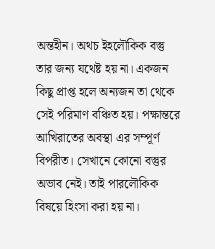অন্তহীন। অথচ ইহলৌকিক বস্তু তার জন্য যথেষ্ট হয় না। একজন কিছু প্রাপ্ত হলে অন্যজন তা থেকে সেই পরিমাণ বঞ্চিত হয়। পক্ষান্তরে আখিরাতের অবস্থা এর সম্পূর্ণ বিপরীত। সেখানে কোনো বস্তুর অভাব নেই। তাই পারলৌকিক বিষয়ে হিংসা করা হয় না।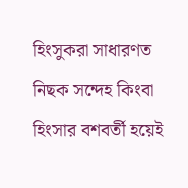হিংসুকরা সাধারণত নিছক সন্দেহ কিংবা হিংসার বশবর্তী হয়েই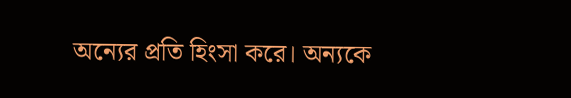অন্যের প্রতি হিংসা করে। অন্যকে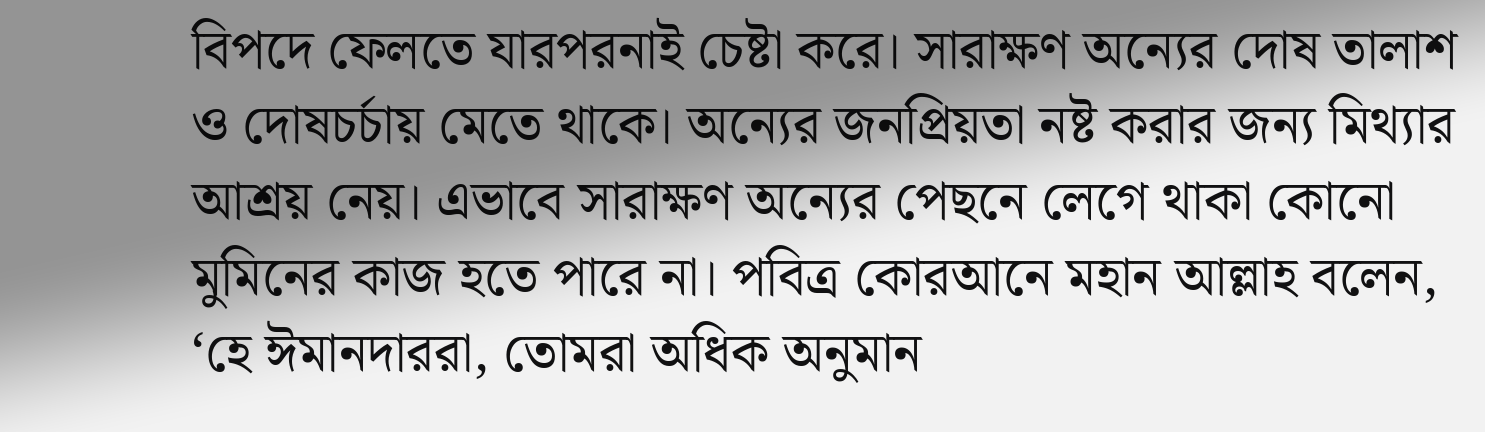বিপদে ফেলতে যারপরনাই চেষ্টা করে। সারাক্ষণ অন্যের দোষ তালাশ ও দোষচর্চায় মেতে থাকে। অন্যের জনপ্রিয়তা নষ্ট করার জন্য মিথ্যার আশ্রয় নেয়। এভাবে সারাক্ষণ অন্যের পেছনে লেগে থাকা কোনো মুমিনের কাজ হতে পারে না। পবিত্র কোরআনে মহান আল্লাহ বলেন, ‘হে ঈমানদাররা, তোমরা অধিক অনুমান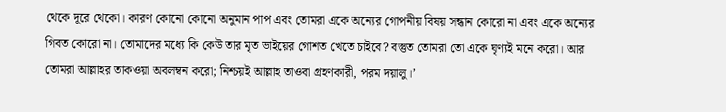থেকে দূরে থেকো। কারণ কোনো কোনো অনুমান পাপ এবং তোমরা একে অন্যের গোপনীয় বিষয় সন্ধান কোরো না এবং একে অন্যের গিবত কোরো না। তোমাদের মধ্যে কি কেউ তার মৃত ভাইয়ের গোশত খেতে চাইবে? বস্তুত তোমরা তো একে ঘৃণ্যই মনে করো। আর তোমরা আল্লাহর তাকওয়া অবলম্বন করো; নিশ্চয়ই আল্লাহ তাওবা গ্রহণকারী, পরম দয়ালু।’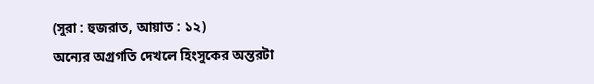(সুরা : হুজরাত, আয়াত : ১২)
অন্যের অগ্রগতি দেখলে হিংসুকের অন্তরটা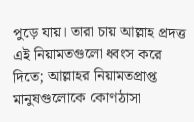পুড়ে যায়। তারা চায় আল্লাহ প্রদত্ত এই নিয়ামতগুলো ধ্বংস করে দিতে; আল্লাহর নিয়ামতপ্রাপ্ত মানুষগুলোকে কোণঠাসা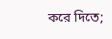করে দিতে;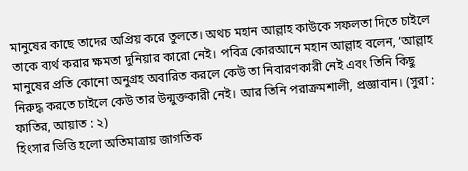মানুষের কাছে তাদের অপ্রিয় করে তুলতে। অথচ মহান আল্লাহ কাউকে সফলতা দিতে চাইলে তাকে ব্যর্থ করার ক্ষমতা দুনিয়ার কারো নেই। পবিত্র কোরআনে মহান আল্লাহ বলেন, ‘আল্লাহ মানুষের প্রতি কোনো অনুগ্রহ অবারিত করলে কেউ তা নিবারণকারী নেই এবং তিনি কিছু নিরুদ্ধ করতে চাইলে কেউ তার উন্মুক্তকারী নেই। আর তিনি পরাক্রমশালী, প্রজ্ঞাবান। (সুরা : ফাতির, আয়াত : ২)
হিংসার ভিত্তি হলো অতিমাত্রায় জাগতিক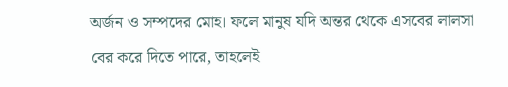অর্জন ও সম্পদের মোহ। ফলে মানুষ যদি অন্তর থেকে এসবের লালসা বের করে দিতে পারে, তাহলেই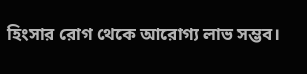হিংসার রোগ থেকে আরোগ্য লাভ সম্ভব।